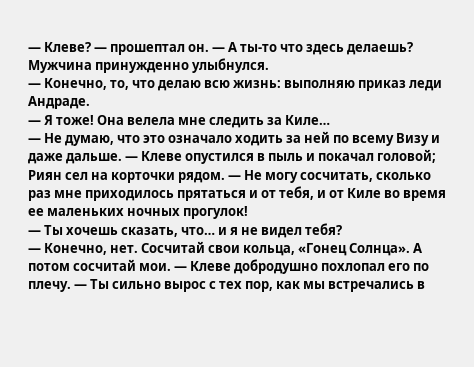— Клеве? — прошептал он. — А ты-то что здесь делаешь? Мужчина принужденно улыбнулся.
— Конечно, то, что делаю всю жизнь: выполняю приказ леди Андраде.
— Я тоже! Она велела мне следить за Киле…
— Не думаю, что это означало ходить за ней по всему Визу и даже дальше. — Клеве опустился в пыль и покачал головой; Риян сел на корточки рядом. — Не могу сосчитать, сколько раз мне приходилось прятаться и от тебя, и от Киле во время ее маленьких ночных прогулок!
— Ты хочешь сказать, что… и я не видел тебя?
— Конечно, нет. Сосчитай свои кольца, «Гонец Солнца». А потом сосчитай мои. — Клеве добродушно похлопал его по плечу. — Ты сильно вырос с тех пор, как мы встречались в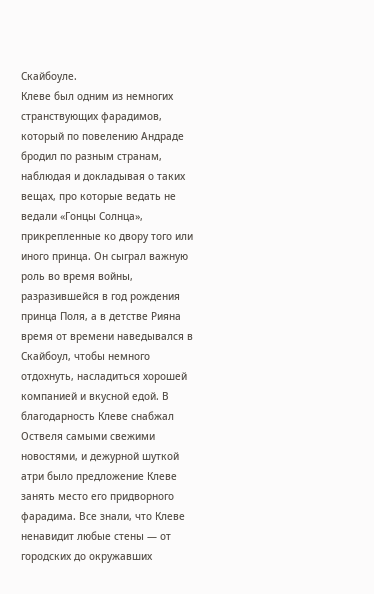Скайбоуле.
Клеве был одним из немногих странствующих фарадимов, который по повелению Андраде бродил по разным странам, наблюдая и докладывая о таких вещах, про которые ведать не ведали «Гонцы Солнца», прикрепленные ко двору того или иного принца. Он сыграл важную роль во время войны, разразившейся в год рождения принца Поля, а в детстве Рияна время от времени наведывался в Скайбоул, чтобы немного отдохнуть, насладиться хорошей компанией и вкусной едой. В благодарность Клеве снабжал Оствеля самыми свежими новостями, и дежурной шуткой атри было предложение Клеве занять место его придворного фарадима. Все знали, что Клеве ненавидит любые стены — от городских до окружавших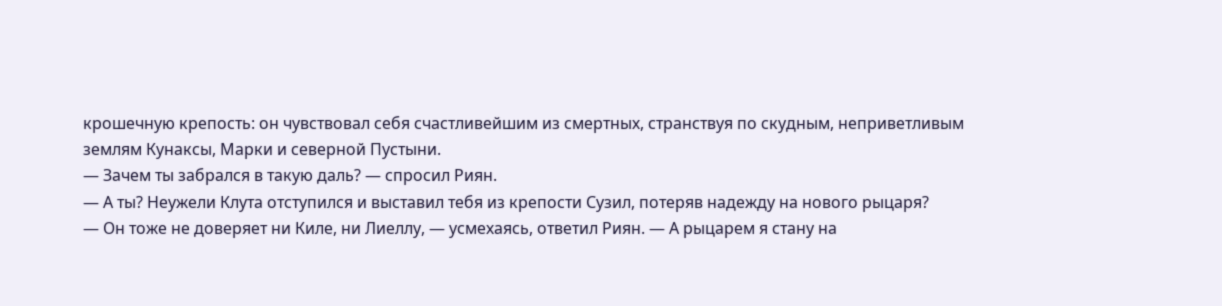крошечную крепость: он чувствовал себя счастливейшим из смертных, странствуя по скудным, неприветливым землям Кунаксы, Марки и северной Пустыни.
— Зачем ты забрался в такую даль? — спросил Риян.
— А ты? Неужели Клута отступился и выставил тебя из крепости Сузил, потеряв надежду на нового рыцаря?
— Он тоже не доверяет ни Киле, ни Лиеллу, — усмехаясь, ответил Риян. — А рыцарем я стану на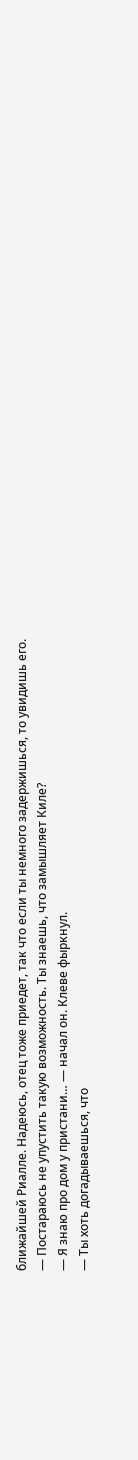ближайшей Риалле. Надеюсь, отец тоже приедет, так что если ты немного задержишься, то увидишь его.
— Постараюсь не упустить такую возможность. Ты знаешь, что замышляет Киле?
— Я знаю про дом у пристани… — начал он. Клеве фыркнул.
— Ты хоть догадываешься, что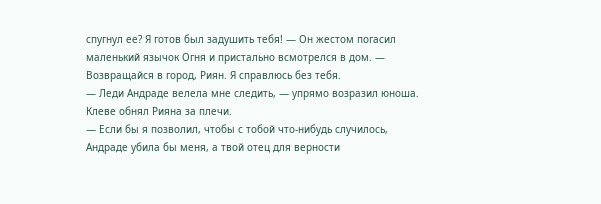спугнул ее? Я готов был задушить тебя! — Он жестом погасил маленький язычок Огня и пристально всмотрелся в дом. — Возвращайся в город, Риян. Я справлюсь без тебя.
— Леди Андраде велела мне следить, — упрямо возразил юноша.
Клеве обнял Рияна за плечи.
— Если бы я позволил, чтобы с тобой что-нибудь случилось, Андраде убила бы меня, а твой отец для верности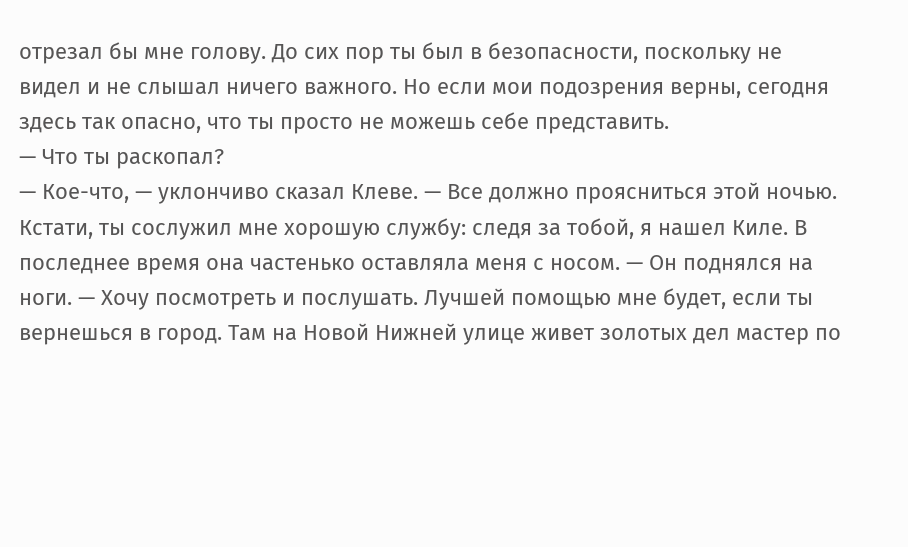отрезал бы мне голову. До сих пор ты был в безопасности, поскольку не видел и не слышал ничего важного. Но если мои подозрения верны, сегодня здесь так опасно, что ты просто не можешь себе представить.
— Что ты раскопал?
— Кое-что, — уклончиво сказал Клеве. — Все должно проясниться этой ночью. Кстати, ты сослужил мне хорошую службу: следя за тобой, я нашел Киле. В последнее время она частенько оставляла меня с носом. — Он поднялся на ноги. — Хочу посмотреть и послушать. Лучшей помощью мне будет, если ты вернешься в город. Там на Новой Нижней улице живет золотых дел мастер по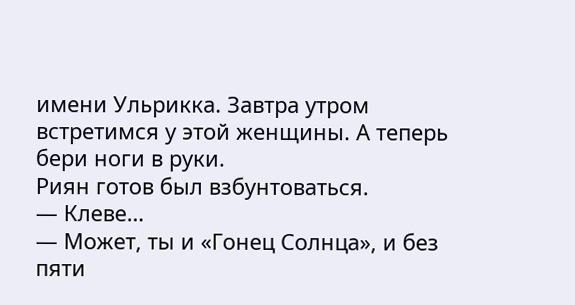имени Ульрикка. Завтра утром встретимся у этой женщины. А теперь бери ноги в руки.
Риян готов был взбунтоваться.
— Клеве…
— Может, ты и «Гонец Солнца», и без пяти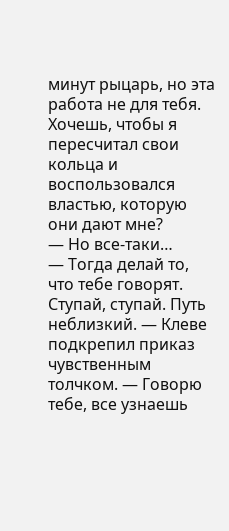минут рыцарь, но эта работа не для тебя. Хочешь, чтобы я пересчитал свои кольца и воспользовался властью, которую они дают мне?
— Но все-таки…
— Тогда делай то, что тебе говорят. Ступай, ступай. Путь неблизкий. — Клеве подкрепил приказ чувственным толчком. — Говорю тебе, все узнаешь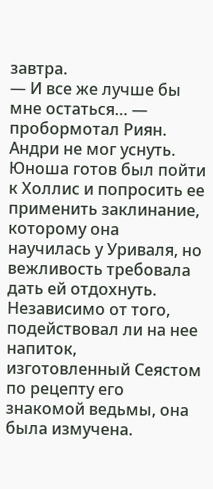завтра.
— И все же лучше бы мне остаться… — пробормотал Риян.
Андри не мог уснуть. Юноша готов был пойти к Холлис и попросить ее применить заклинание, которому она научилась у Уриваля, но вежливость требовала дать ей отдохнуть. Независимо от того, подействовал ли на нее напиток, изготовленный Сеястом по рецепту его знакомой ведьмы, она была измучена.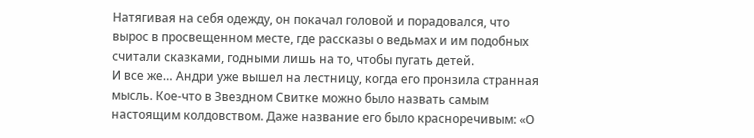Натягивая на себя одежду, он покачал головой и порадовался, что вырос в просвещенном месте, где рассказы о ведьмах и им подобных считали сказками, годными лишь на то, чтобы пугать детей.
И все же… Андри уже вышел на лестницу, когда его пронзила странная мысль. Кое-что в Звездном Свитке можно было назвать самым настоящим колдовством. Даже название его было красноречивым: «О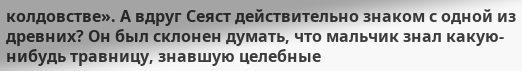колдовстве». А вдруг Сеяст действительно знаком с одной из древних? Он был склонен думать, что мальчик знал какую-нибудь травницу, знавшую целебные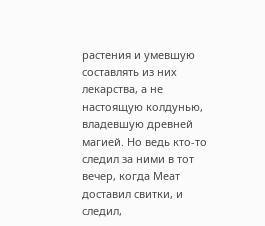растения и умевшую составлять из них лекарства, а не настоящую колдунью, владевшую древней магией. Но ведь кто-то следил за ними в тот вечер, когда Меат доставил свитки, и следил,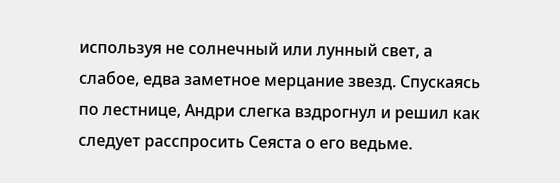используя не солнечный или лунный свет, а слабое, едва заметное мерцание звезд. Спускаясь по лестнице, Андри слегка вздрогнул и решил как следует расспросить Сеяста о его ведьме.